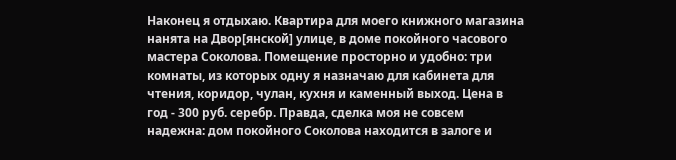Наконец я отдыхаю. Квартира для моего книжного магазина нанята на Двор[янской] улице, в доме покойного часового мастера Соколова. Помещение просторно и удобно: три комнаты, из которых одну я назначаю для кабинета для чтения, коридор, чулан, кухня и каменный выход. Цена в год - 300 руб. серебр. Правда, сделка моя не совсем надежна: дом покойного Соколова находится в залоге и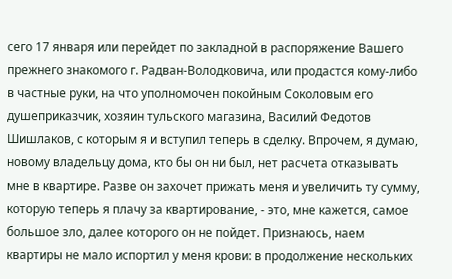сего 17 января или перейдет по закладной в распоряжение Вашего прежнего знакомого г. Радван-Володковича, или продастся кому-либо в частные руки, на что уполномочен покойным Соколовым его душеприказчик, хозяин тульского магазина, Василий Федотов Шишлаков, с которым я и вступил теперь в сделку. Впрочем, я думаю, новому владельцу дома, кто бы он ни был, нет расчета отказывать мне в квартире. Разве он захочет прижать меня и увеличить ту сумму, которую теперь я плачу за квартирование, - это, мне кажется, самое большое зло, далее которого он не пойдет. Признаюсь, наем квартиры не мало испортил у меня крови: в продолжение нескольких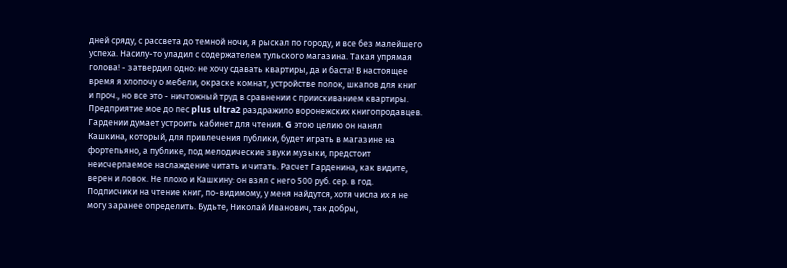дней сряду, с рассвета до темной ночи, я рыскал по городу, и все без малейшего успеха. Насилу-то уладил с содержателем тульского магазина. Такая упрямая голова! - затвердил одно: не хочу сдавать квартиры, да и баста! В настоящее время я хлопочу о мебели, окраске комнат, устройстве полок, шкапов для книг и проч., но все это - ничтожный труд в сравнении с приискиванием квартиры.
Предприятие мое до пес plus ultra2 раздражило воронежских книгопродавцев. Гардении думает устроить кабинет для чтения. G этою целию он нанял Кашкина, который, для привлечения публики, будет играть в магазине на фортепьяно, а публике, под мелодические звуки музыки, предстоит неисчерпаемое наслаждение читать и читать. Расчет Гарденина, как видите, верен и ловок. Не плохо и Кашкину: он взял с него 500 руб. сер. в год.
Подписчики на чтение книг, по-видимому, у меня найдутся, хотя числа их я не могу заранее определить. Будьте, Николай Иванович, так добры,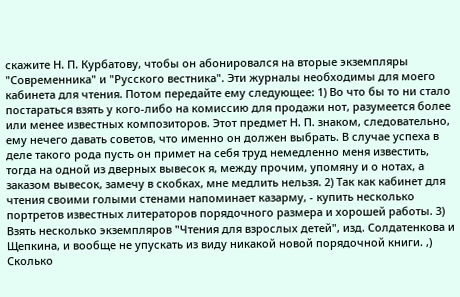скажите Н. П. Курбатову, чтобы он абонировался на вторые экземпляры "Современника" и "Русского вестника". Эти журналы необходимы для моего кабинета для чтения. Потом передайте ему следующее: 1) Во что бы то ни стало постараться взять у кого-либо на комиссию для продажи нот, разумеется более или менее известных композиторов. Этот предмет Н. П. знаком, следовательно, ему нечего давать советов, что именно он должен выбрать. В случае успеха в деле такого рода пусть он примет на себя труд немедленно меня известить, тогда на одной из дверных вывесок я, между прочим, упомяну и о нотах, а заказом вывесок, замечу в скобках, мне медлить нельзя. 2) Так как кабинет для чтения своими голыми стенами напоминает казарму, - купить несколько портретов известных литераторов порядочного размера и хорошей работы. 3) Взять несколько экземпляров "Чтения для взрослых детей", изд. Солдатенкова и Щепкина, и вообще не упускать из виду никакой новой порядочной книги. ,) Сколько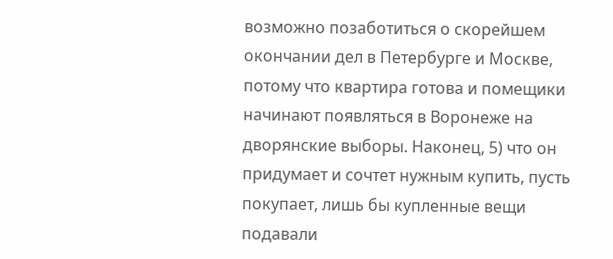возможно позаботиться о скорейшем окончании дел в Петербурге и Москве, потому что квартира готова и помещики начинают появляться в Воронеже на дворянские выборы. Наконец, 5) что он придумает и сочтет нужным купить, пусть покупает, лишь бы купленные вещи подавали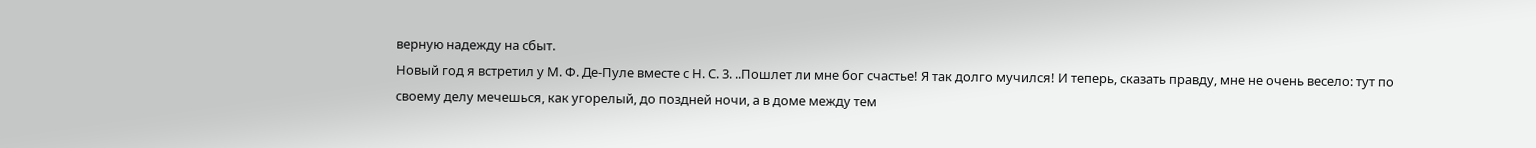верную надежду на сбыт.
Новый год я встретил у М. Ф. Де-Пуле вместе с Н. С. 3. ..Пошлет ли мне бог счастье! Я так долго мучился! И теперь, сказать правду, мне не очень весело: тут по своему делу мечешься, как угорелый, до поздней ночи, а в доме между тем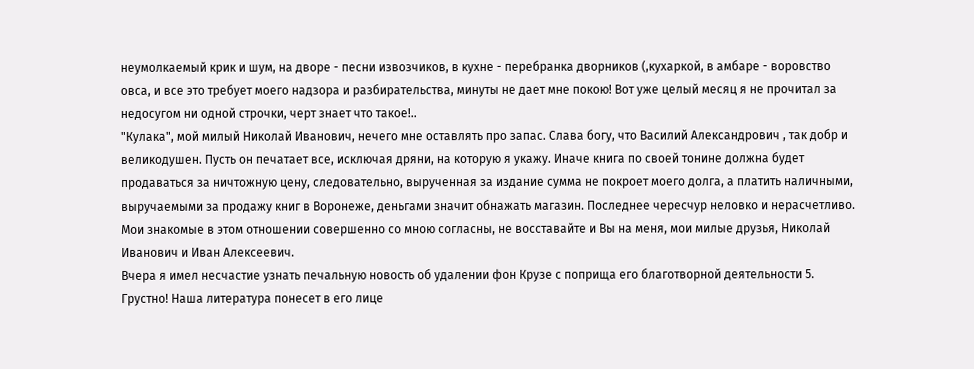неумолкаемый крик и шум, на дворе - песни извозчиков, в кухне - перебранка дворников (,кухаркой, в амбаре - воровство овса, и все это требует моего надзора и разбирательства, минуты не дает мне покою! Вот уже целый месяц я не прочитал за недосугом ни одной строчки, черт знает что такое!..
"Кулака", мой милый Николай Иванович, нечего мне оставлять про запас. Слава богу, что Василий Александрович , так добр и великодушен. Пусть он печатает все, исключая дряни, на которую я укажу. Иначе книга по своей тонине должна будет продаваться за ничтожную цену, следовательно, вырученная за издание сумма не покроет моего долга, а платить наличными, выручаемыми за продажу книг в Воронеже, деньгами значит обнажать магазин. Последнее чересчур неловко и нерасчетливо. Мои знакомые в этом отношении совершенно со мною согласны, не восставайте и Вы на меня, мои милые друзья, Николай Иванович и Иван Алексеевич.
Вчера я имел несчастие узнать печальную новость об удалении фон Крузе с поприща его благотворной деятельности 5. Грустно! Наша литература понесет в его лице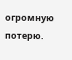огромную потерю.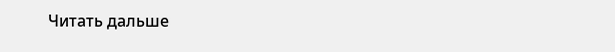Читать дальше